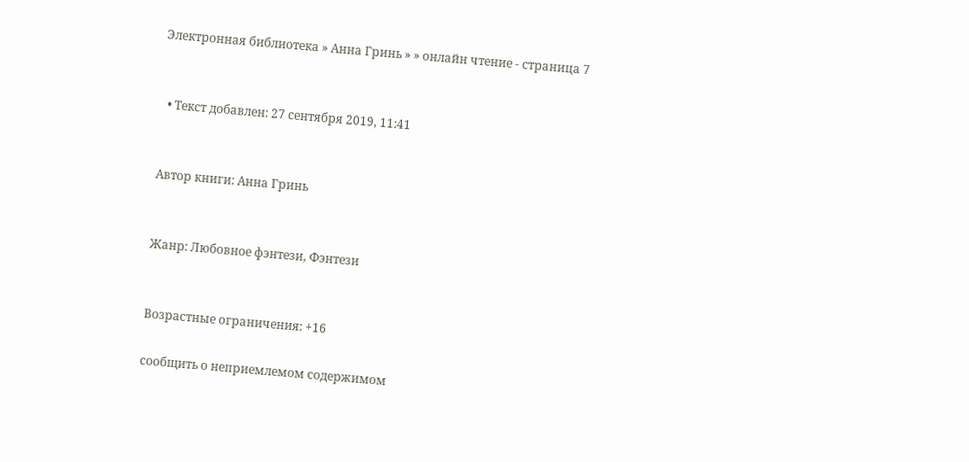Электронная библиотека » Анна Гринь » » онлайн чтение - страница 7


  • Текст добавлен: 27 сентября 2019, 11:41


Автор книги: Анна Гринь


Жанр: Любовное фэнтези, Фэнтези


Возрастные ограничения: +16

сообщить о неприемлемом содержимом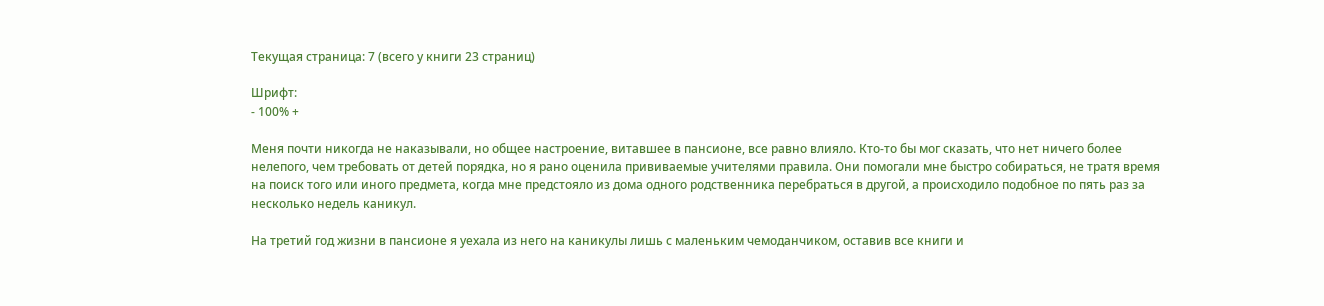Текущая страница: 7 (всего у книги 23 страниц)

Шрифт:
- 100% +

Меня почти никогда не наказывали, но общее настроение, витавшее в пансионе, все равно влияло. Кто-то бы мог сказать, что нет ничего более нелепого, чем требовать от детей порядка, но я рано оценила прививаемые учителями правила. Они помогали мне быстро собираться, не тратя время на поиск того или иного предмета, когда мне предстояло из дома одного родственника перебраться в другой, а происходило подобное по пять раз за несколько недель каникул.

На третий год жизни в пансионе я уехала из него на каникулы лишь с маленьким чемоданчиком, оставив все книги и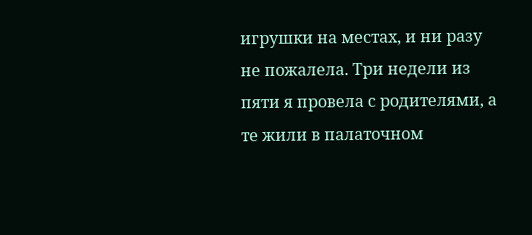игрушки на местах, и ни разу не пожалела. Три недели из пяти я провела с родителями, а те жили в палаточном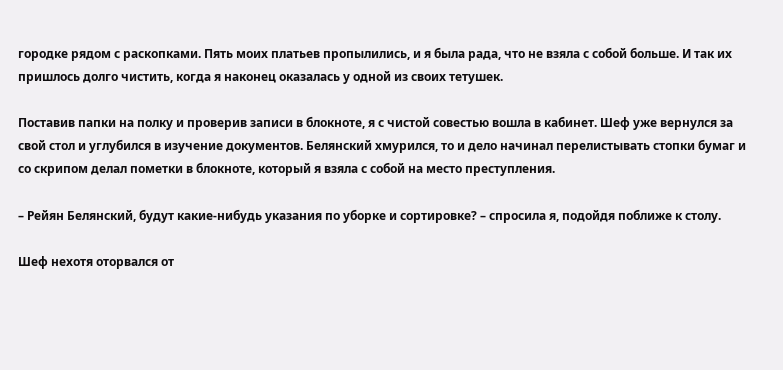городке рядом с раскопками. Пять моих платьев пропылились, и я была рада, что не взяла с собой больше. И так их пришлось долго чистить, когда я наконец оказалась у одной из своих тетушек.

Поставив папки на полку и проверив записи в блокноте, я с чистой совестью вошла в кабинет. Шеф уже вернулся за свой стол и углубился в изучение документов. Белянский хмурился, то и дело начинал перелистывать стопки бумаг и со скрипом делал пометки в блокноте, который я взяла с собой на место преступления.

– Рейян Белянский, будут какие-нибудь указания по уборке и сортировке? – спросила я, подойдя поближе к столу.

Шеф нехотя оторвался от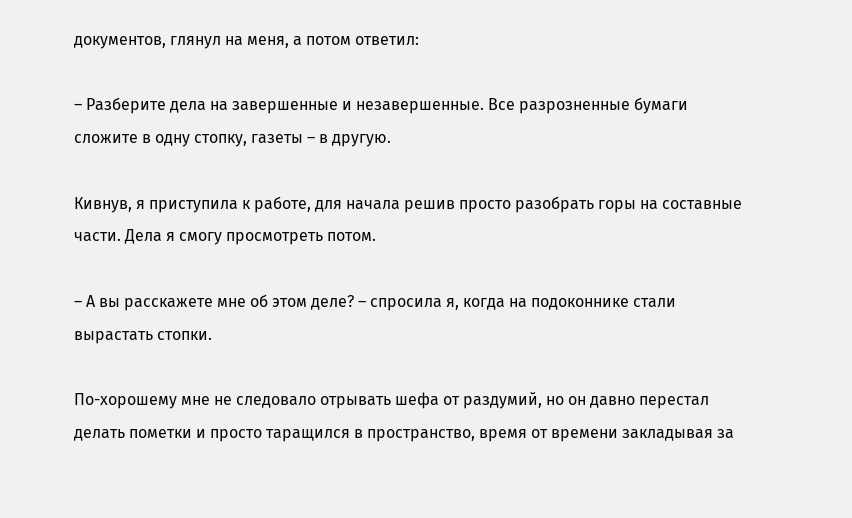документов, глянул на меня, а потом ответил:

– Разберите дела на завершенные и незавершенные. Все разрозненные бумаги сложите в одну стопку, газеты – в другую.

Кивнув, я приступила к работе, для начала решив просто разобрать горы на составные части. Дела я смогу просмотреть потом.

– А вы расскажете мне об этом деле? – спросила я, когда на подоконнике стали вырастать стопки.

По-хорошему мне не следовало отрывать шефа от раздумий, но он давно перестал делать пометки и просто таращился в пространство, время от времени закладывая за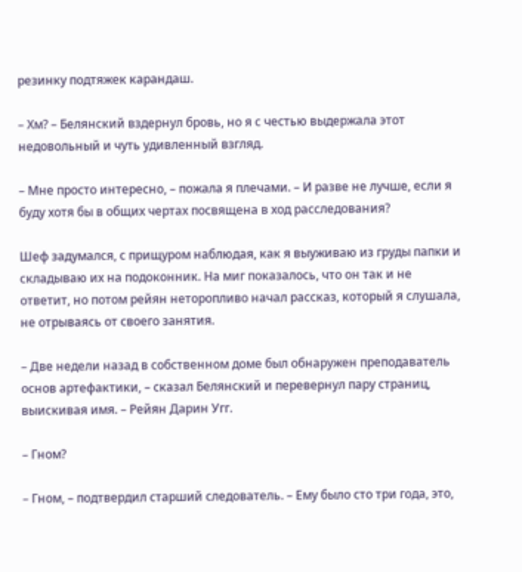резинку подтяжек карандаш.

– Хм? – Белянский вздернул бровь, но я с честью выдержала этот недовольный и чуть удивленный взгляд.

– Мне просто интересно, – пожала я плечами. – И разве не лучше, если я буду хотя бы в общих чертах посвящена в ход расследования?

Шеф задумался, с прищуром наблюдая, как я выуживаю из груды папки и складываю их на подоконник. На миг показалось, что он так и не ответит, но потом рейян неторопливо начал рассказ, который я слушала, не отрываясь от своего занятия.

– Две недели назад в собственном доме был обнаружен преподаватель основ артефактики, – сказал Белянский и перевернул пару страниц, выискивая имя. – Рейян Дарин Угг.

– Гном?

– Гном, – подтвердил старший следователь. – Ему было сто три года, это,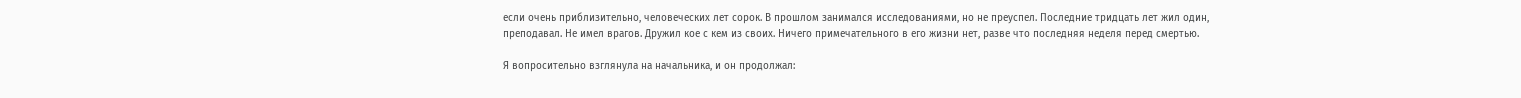если очень приблизительно, человеческих лет сорок. В прошлом занимался исследованиями, но не преуспел. Последние тридцать лет жил один, преподавал. Не имел врагов. Дружил кое с кем из своих. Ничего примечательного в его жизни нет, разве что последняя неделя перед смертью.

Я вопросительно взглянула на начальника, и он продолжал: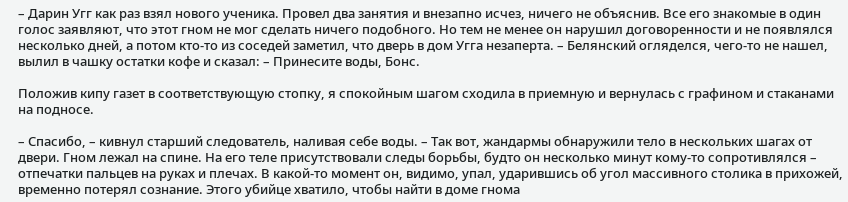– Дарин Угг как раз взял нового ученика. Провел два занятия и внезапно исчез, ничего не объяснив. Все его знакомые в один голос заявляют, что этот гном не мог сделать ничего подобного. Но тем не менее он нарушил договоренности и не появлялся несколько дней, а потом кто-то из соседей заметил, что дверь в дом Угга незаперта. – Белянский огляделся, чего-то не нашел, вылил в чашку остатки кофе и сказал: – Принесите воды, Бонс.

Положив кипу газет в соответствующую стопку, я спокойным шагом сходила в приемную и вернулась с графином и стаканами на подносе.

– Спасибо, – кивнул старший следователь, наливая себе воды. – Так вот, жандармы обнаружили тело в нескольких шагах от двери. Гном лежал на спине. На его теле присутствовали следы борьбы, будто он несколько минут кому-то сопротивлялся – отпечатки пальцев на руках и плечах. В какой-то момент он, видимо, упал, ударившись об угол массивного столика в прихожей, временно потерял сознание. Этого убийце хватило, чтобы найти в доме гнома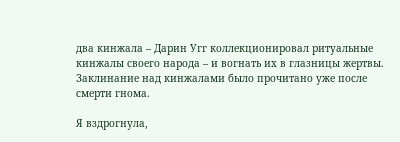два кинжала – Дарин Угг коллекционировал ритуальные кинжалы своего народа – и вогнать их в глазницы жертвы. Заклинание над кинжалами было прочитано уже после смерти гнома.

Я вздрогнула,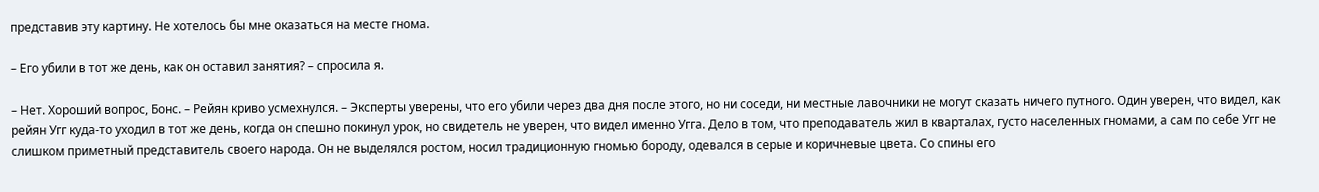представив эту картину. Не хотелось бы мне оказаться на месте гнома.

– Его убили в тот же день, как он оставил занятия? – спросила я.

– Нет. Хороший вопрос, Бонс. – Рейян криво усмехнулся. – Эксперты уверены, что его убили через два дня после этого, но ни соседи, ни местные лавочники не могут сказать ничего путного. Один уверен, что видел, как рейян Угг куда-то уходил в тот же день, когда он спешно покинул урок, но свидетель не уверен, что видел именно Угга. Дело в том, что преподаватель жил в кварталах, густо населенных гномами, а сам по себе Угг не слишком приметный представитель своего народа. Он не выделялся ростом, носил традиционную гномью бороду, одевался в серые и коричневые цвета. Со спины его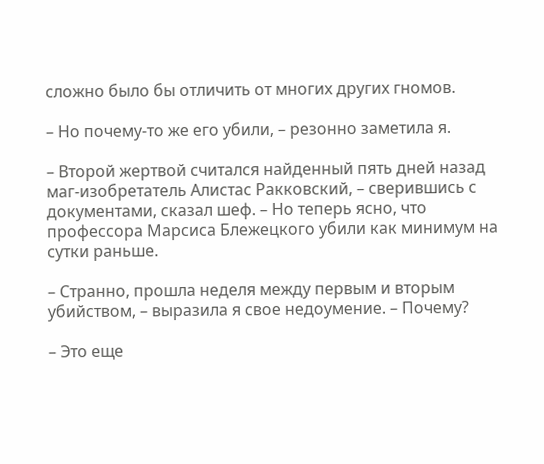сложно было бы отличить от многих других гномов.

– Но почему-то же его убили, – резонно заметила я.

– Второй жертвой считался найденный пять дней назад маг-изобретатель Алистас Ракковский, – сверившись с документами, сказал шеф. – Но теперь ясно, что профессора Марсиса Блежецкого убили как минимум на сутки раньше.

– Странно, прошла неделя между первым и вторым убийством, – выразила я свое недоумение. – Почему?

– Это еще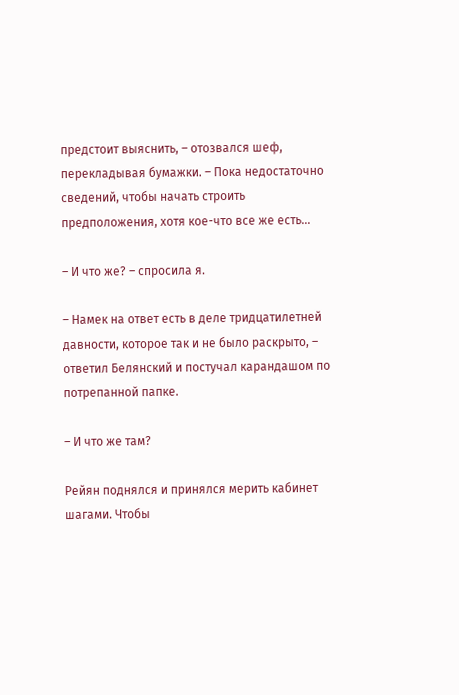предстоит выяснить, – отозвался шеф, перекладывая бумажки. – Пока недостаточно сведений, чтобы начать строить предположения, хотя кое-что все же есть…

– И что же? – спросила я.

– Намек на ответ есть в деле тридцатилетней давности, которое так и не было раскрыто, – ответил Белянский и постучал карандашом по потрепанной папке.

– И что же там?

Рейян поднялся и принялся мерить кабинет шагами. Чтобы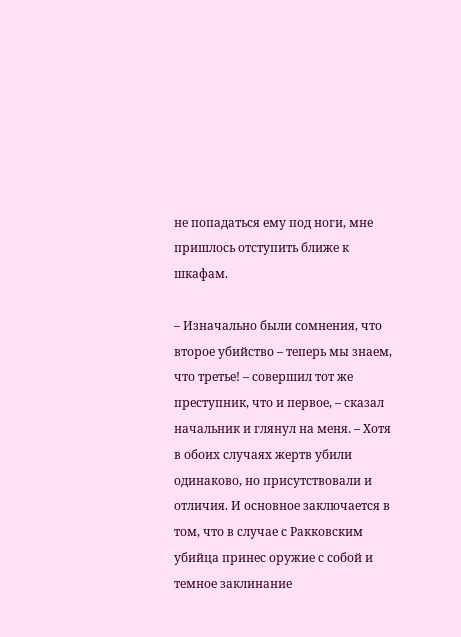не попадаться ему под ноги, мне пришлось отступить ближе к шкафам.

– Изначально были сомнения, что второе убийство – теперь мы знаем, что третье! – совершил тот же преступник, что и первое, – сказал начальник и глянул на меня. – Хотя в обоих случаях жертв убили одинаково, но присутствовали и отличия. И основное заключается в том, что в случае с Ракковским убийца принес оружие с собой и темное заклинание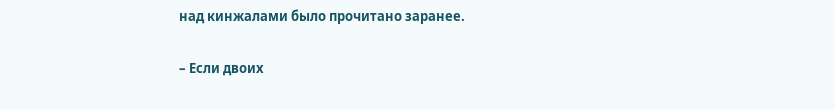над кинжалами было прочитано заранее.

– Если двоих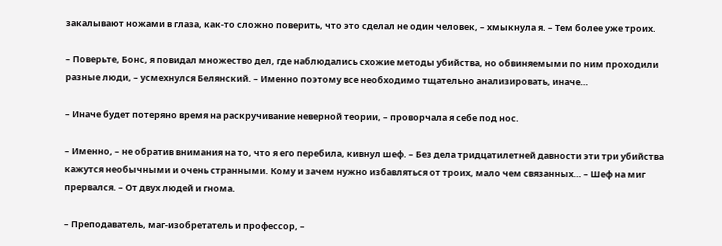закалывают ножами в глаза, как-то сложно поверить, что это сделал не один человек, – хмыкнула я. – Тем более уже троих.

– Поверьте, Бонс, я повидал множество дел, где наблюдались схожие методы убийства, но обвиняемыми по ним проходили разные люди, – усмехнулся Белянский. – Именно поэтому все необходимо тщательно анализировать, иначе…

– Иначе будет потеряно время на раскручивание неверной теории, – проворчала я себе под нос.

– Именно, – не обратив внимания на то, что я его перебила, кивнул шеф. – Без дела тридцатилетней давности эти три убийства кажутся необычными и очень странными. Кому и зачем нужно избавляться от троих, мало чем связанных… – Шеф на миг прервался. – От двух людей и гнома.

– Преподаватель, маг-изобретатель и профессор, –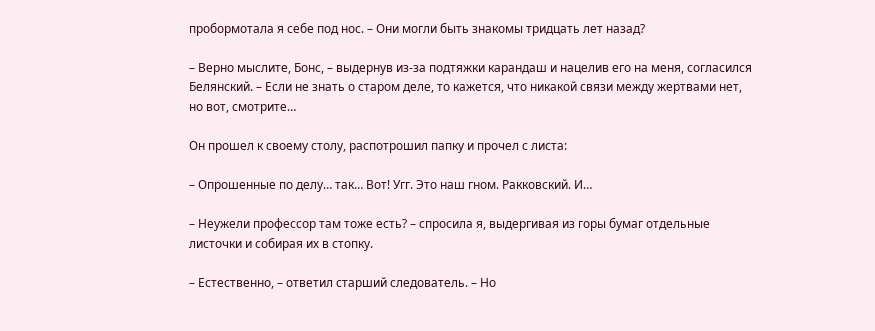пробормотала я себе под нос. – Они могли быть знакомы тридцать лет назад?

– Верно мыслите, Бонс, – выдернув из-за подтяжки карандаш и нацелив его на меня, согласился Белянский. – Если не знать о старом деле, то кажется, что никакой связи между жертвами нет, но вот, смотрите…

Он прошел к своему столу, распотрошил папку и прочел с листа:

– Опрошенные по делу… так… Вот! Угг. Это наш гном. Ракковский. И…

– Неужели профессор там тоже есть? – спросила я, выдергивая из горы бумаг отдельные листочки и собирая их в стопку.

– Естественно, – ответил старший следователь. – Но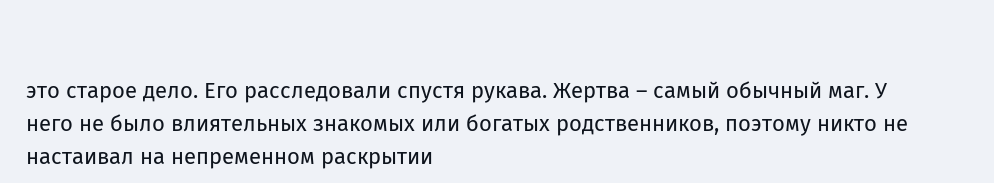это старое дело. Его расследовали спустя рукава. Жертва – самый обычный маг. У него не было влиятельных знакомых или богатых родственников, поэтому никто не настаивал на непременном раскрытии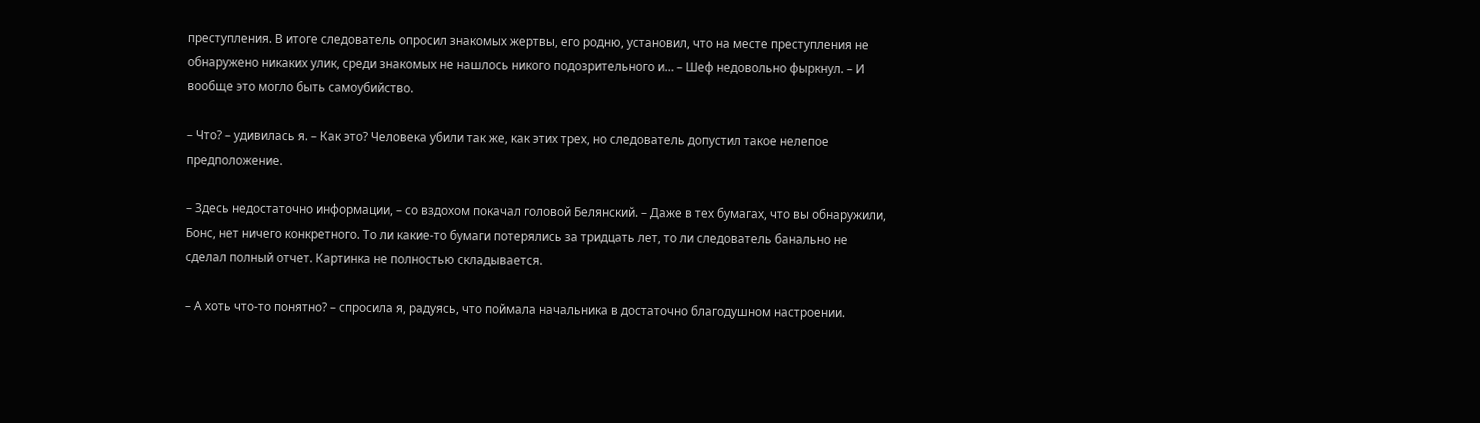преступления. В итоге следователь опросил знакомых жертвы, его родню, установил, что на месте преступления не обнаружено никаких улик, среди знакомых не нашлось никого подозрительного и… – Шеф недовольно фыркнул. – И вообще это могло быть самоубийство.

– Что? – удивилась я. – Как это? Человека убили так же, как этих трех, но следователь допустил такое нелепое предположение.

– Здесь недостаточно информации, – со вздохом покачал головой Белянский. – Даже в тех бумагах, что вы обнаружили, Бонс, нет ничего конкретного. То ли какие-то бумаги потерялись за тридцать лет, то ли следователь банально не сделал полный отчет. Картинка не полностью складывается.

– А хоть что-то понятно? – спросила я, радуясь, что поймала начальника в достаточно благодушном настроении.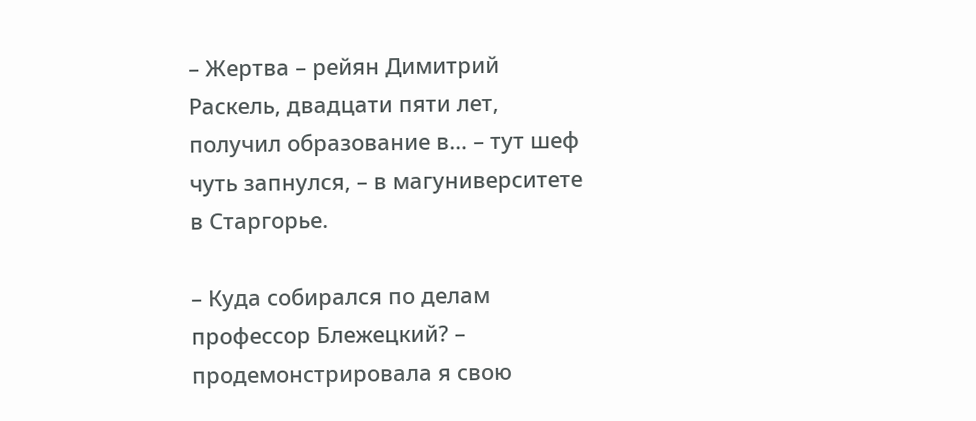– Жертва – рейян Димитрий Раскель, двадцати пяти лет, получил образование в… – тут шеф чуть запнулся, – в магуниверситете в Старгорье.

– Куда собирался по делам профессор Блежецкий? – продемонстрировала я свою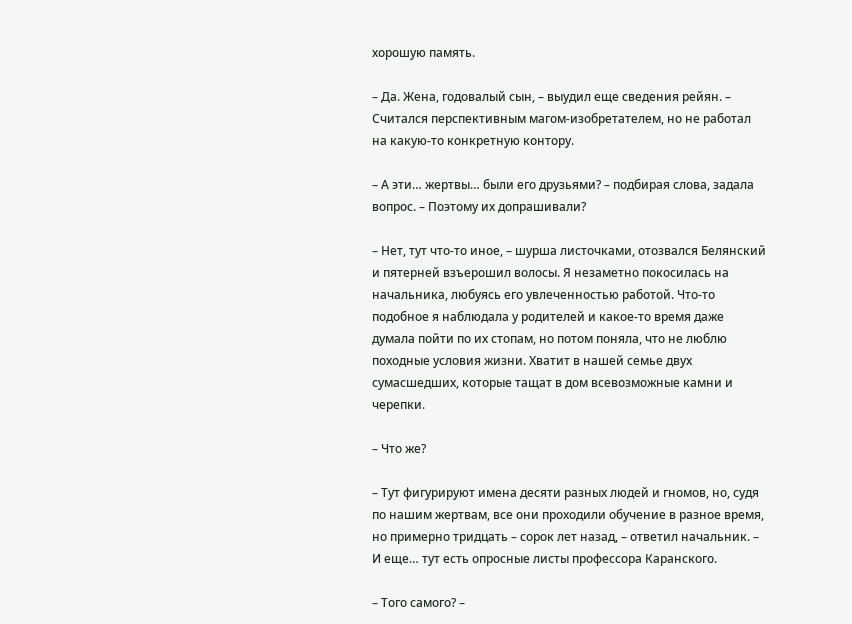хорошую память.

– Да. Жена, годовалый сын, – выудил еще сведения рейян. – Считался перспективным магом-изобретателем, но не работал на какую-то конкретную контору.

– А эти… жертвы… были его друзьями? – подбирая слова, задала вопрос. – Поэтому их допрашивали?

– Нет, тут что-то иное, – шурша листочками, отозвался Белянский и пятерней взъерошил волосы. Я незаметно покосилась на начальника, любуясь его увлеченностью работой. Что-то подобное я наблюдала у родителей и какое-то время даже думала пойти по их стопам, но потом поняла, что не люблю походные условия жизни. Хватит в нашей семье двух сумасшедших, которые тащат в дом всевозможные камни и черепки.

– Что же?

– Тут фигурируют имена десяти разных людей и гномов, но, судя по нашим жертвам, все они проходили обучение в разное время, но примерно тридцать – сорок лет назад, – ответил начальник. – И еще… тут есть опросные листы профессора Каранского.

– Того самого? –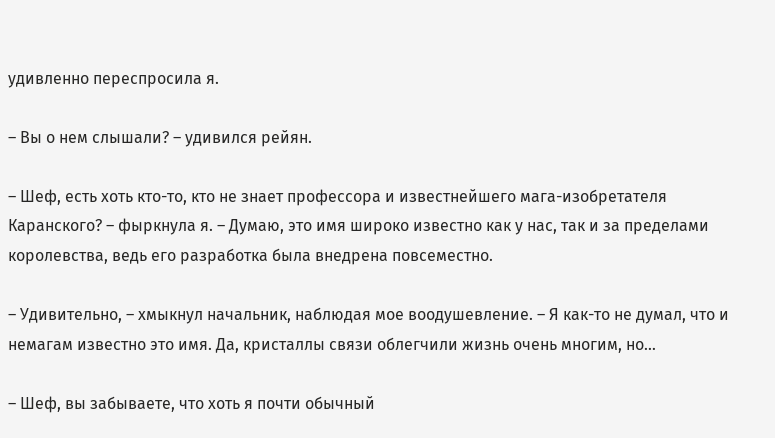удивленно переспросила я.

– Вы о нем слышали? – удивился рейян.

– Шеф, есть хоть кто-то, кто не знает профессора и известнейшего мага-изобретателя Каранского? – фыркнула я. – Думаю, это имя широко известно как у нас, так и за пределами королевства, ведь его разработка была внедрена повсеместно.

– Удивительно, – хмыкнул начальник, наблюдая мое воодушевление. – Я как-то не думал, что и немагам известно это имя. Да, кристаллы связи облегчили жизнь очень многим, но…

– Шеф, вы забываете, что хоть я почти обычный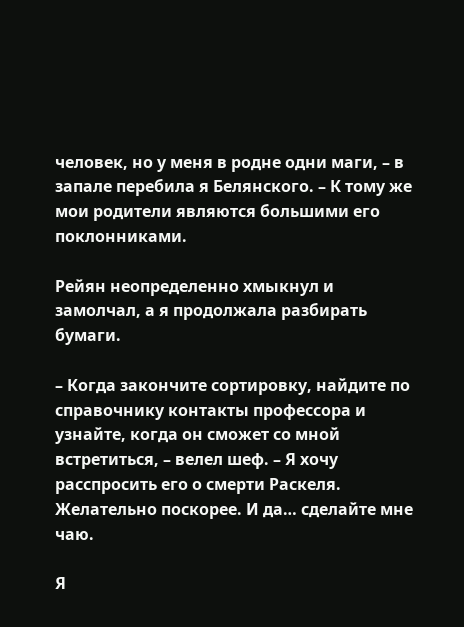человек, но у меня в родне одни маги, – в запале перебила я Белянского. – К тому же мои родители являются большими его поклонниками.

Рейян неопределенно хмыкнул и замолчал, а я продолжала разбирать бумаги.

– Когда закончите сортировку, найдите по справочнику контакты профессора и узнайте, когда он сможет со мной встретиться, – велел шеф. – Я хочу расспросить его о смерти Раскеля. Желательно поскорее. И да… сделайте мне чаю.

Я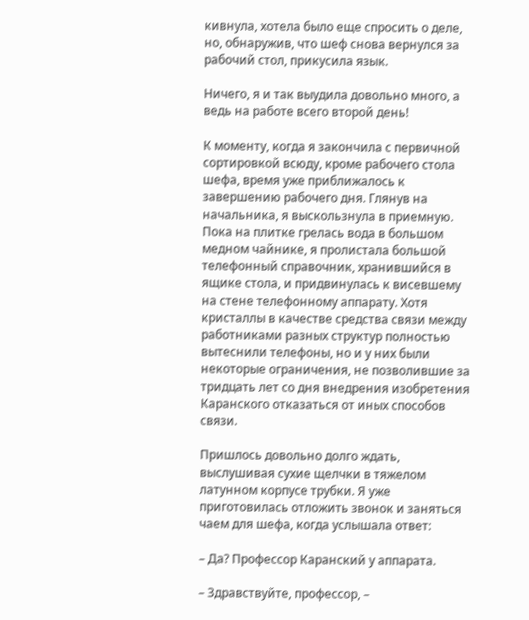кивнула, хотела было еще спросить о деле, но, обнаружив, что шеф снова вернулся за рабочий стол, прикусила язык.

Ничего, я и так выудила довольно много, а ведь на работе всего второй день!

К моменту, когда я закончила с первичной сортировкой всюду, кроме рабочего стола шефа, время уже приближалось к завершению рабочего дня. Глянув на начальника, я выскользнула в приемную. Пока на плитке грелась вода в большом медном чайнике, я пролистала большой телефонный справочник, хранившийся в ящике стола, и придвинулась к висевшему на стене телефонному аппарату. Хотя кристаллы в качестве средства связи между работниками разных структур полностью вытеснили телефоны, но и у них были некоторые ограничения, не позволившие за тридцать лет со дня внедрения изобретения Каранского отказаться от иных способов связи.

Пришлось довольно долго ждать, выслушивая сухие щелчки в тяжелом латунном корпусе трубки. Я уже приготовилась отложить звонок и заняться чаем для шефа, когда услышала ответ:

– Да? Профессор Каранский у аппарата.

– Здравствуйте, профессор, –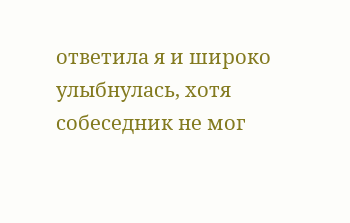ответила я и широко улыбнулась, хотя собеседник не мог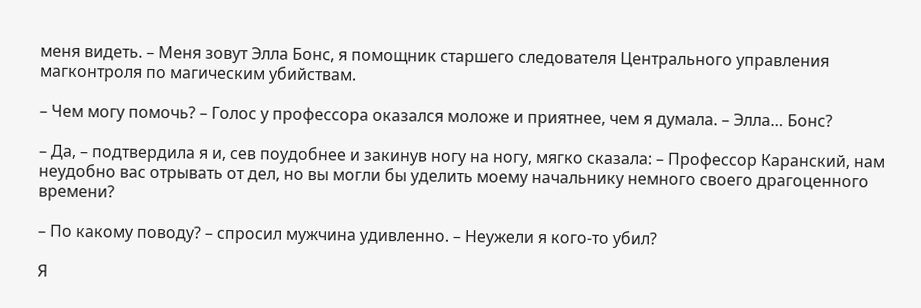меня видеть. – Меня зовут Элла Бонс, я помощник старшего следователя Центрального управления магконтроля по магическим убийствам.

– Чем могу помочь? – Голос у профессора оказался моложе и приятнее, чем я думала. – Элла… Бонс?

– Да, – подтвердила я и, сев поудобнее и закинув ногу на ногу, мягко сказала: – Профессор Каранский, нам неудобно вас отрывать от дел, но вы могли бы уделить моему начальнику немного своего драгоценного времени?

– По какому поводу? – спросил мужчина удивленно. – Неужели я кого-то убил?

Я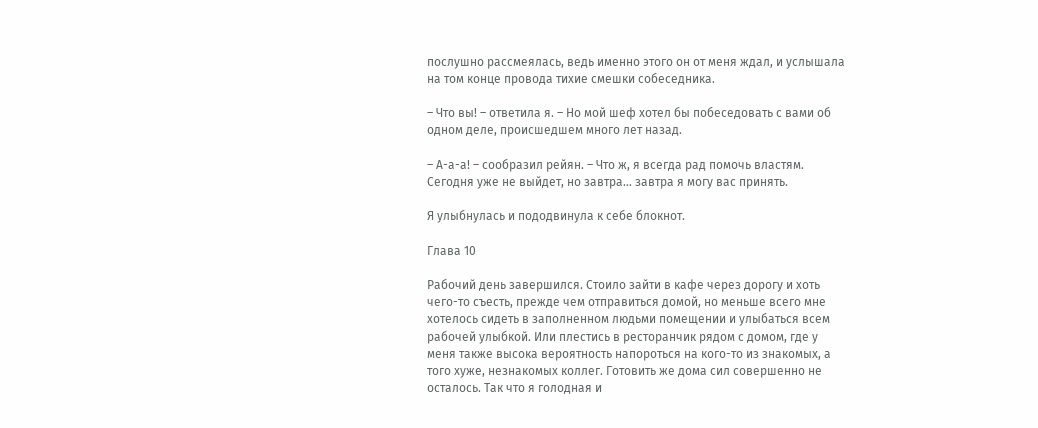послушно рассмеялась, ведь именно этого он от меня ждал, и услышала на том конце провода тихие смешки собеседника.

– Что вы! – ответила я. – Но мой шеф хотел бы побеседовать с вами об одном деле, происшедшем много лет назад.

– А-а-а! – сообразил рейян. – Что ж, я всегда рад помочь властям. Сегодня уже не выйдет, но завтра… завтра я могу вас принять.

Я улыбнулась и пододвинула к себе блокнот.

Глава 10

Рабочий день завершился. Стоило зайти в кафе через дорогу и хоть чего-то съесть, прежде чем отправиться домой, но меньше всего мне хотелось сидеть в заполненном людьми помещении и улыбаться всем рабочей улыбкой. Или плестись в ресторанчик рядом с домом, где у меня также высока вероятность напороться на кого-то из знакомых, а того хуже, незнакомых коллег. Готовить же дома сил совершенно не осталось. Так что я голодная и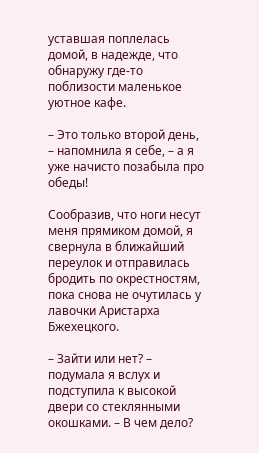уставшая поплелась домой, в надежде, что обнаружу где-то поблизости маленькое уютное кафе.

– Это только второй день, – напомнила я себе, – а я уже начисто позабыла про обеды!

Сообразив, что ноги несут меня прямиком домой, я свернула в ближайший переулок и отправилась бродить по окрестностям, пока снова не очутилась у лавочки Аристарха Бжехецкого.

– Зайти или нет? – подумала я вслух и подступила к высокой двери со стеклянными окошками. – В чем дело?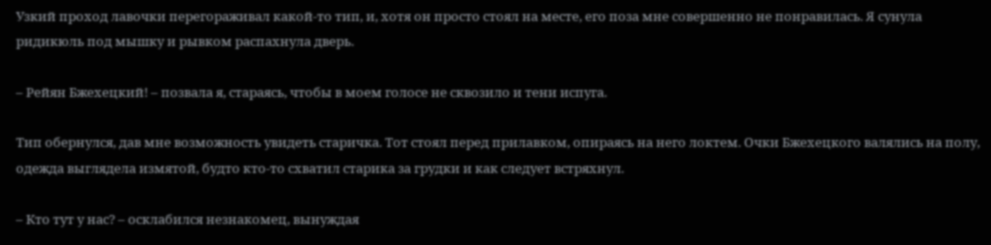Узкий проход лавочки перегораживал какой-то тип, и, хотя он просто стоял на месте, его поза мне совершенно не понравилась. Я сунула ридикюль под мышку и рывком распахнула дверь.

– Рейян Бжехецкий! – позвала я, стараясь, чтобы в моем голосе не сквозило и тени испуга.

Тип обернулся, дав мне возможность увидеть старичка. Тот стоял перед прилавком, опираясь на него локтем. Очки Бжехецкого валялись на полу, одежда выглядела измятой, будто кто-то схватил старика за грудки и как следует встряхнул.

– Кто тут у нас? – осклабился незнакомец, вынуждая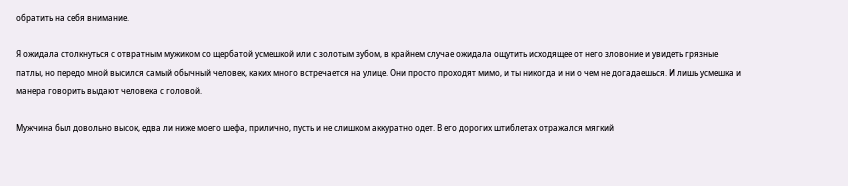обратить на себя внимание.

Я ожидала столкнуться с отвратным мужиком со щербатой усмешкой или с золотым зубом, в крайнем случае ожидала ощутить исходящее от него зловоние и увидеть грязные патлы, но передо мной высился самый обычный человек, каких много встречается на улице. Они просто проходят мимо, и ты никогда и ни о чем не догадаешься. И лишь усмешка и манера говорить выдают человека с головой.

Мужчина был довольно высок, едва ли ниже моего шефа, прилично, пусть и не слишком аккуратно одет. В его дорогих штиблетах отражался мягкий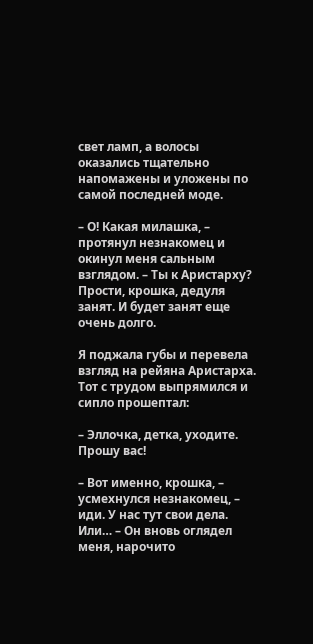свет ламп, а волосы оказались тщательно напомажены и уложены по самой последней моде.

– О! Какая милашка, – протянул незнакомец и окинул меня сальным взглядом. – Ты к Аристарху? Прости, крошка, дедуля занят. И будет занят еще очень долго.

Я поджала губы и перевела взгляд на рейяна Аристарха. Тот с трудом выпрямился и сипло прошептал:

– Эллочка, детка, уходите. Прошу вас!

– Вот именно, крошка, – усмехнулся незнакомец, – иди. У нас тут свои дела. Или… – Он вновь оглядел меня, нарочито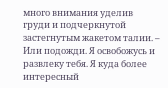много внимания уделив груди и подчеркнутой застегнутым жакетом талии. – Или подожди. Я освобожусь и развлеку тебя. Я куда более интересный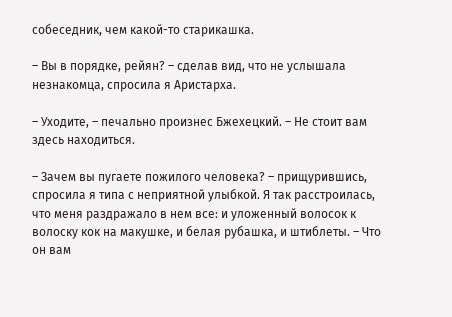собеседник, чем какой-то старикашка.

– Вы в порядке, рейян? – сделав вид, что не услышала незнакомца, спросила я Аристарха.

– Уходите, – печально произнес Бжехецкий. – Не стоит вам здесь находиться.

– Зачем вы пугаете пожилого человека? – прищурившись, спросила я типа с неприятной улыбкой. Я так расстроилась, что меня раздражало в нем все: и уложенный волосок к волоску кок на макушке, и белая рубашка, и штиблеты. – Что он вам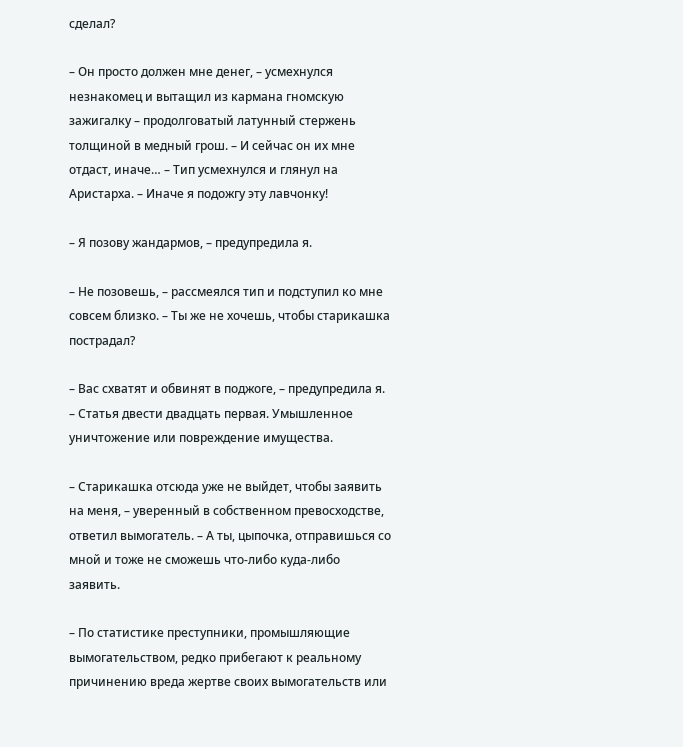сделал?

– Он просто должен мне денег, – усмехнулся незнакомец и вытащил из кармана гномскую зажигалку – продолговатый латунный стержень толщиной в медный грош. – И сейчас он их мне отдаст, иначе… – Тип усмехнулся и глянул на Аристарха. – Иначе я подожгу эту лавчонку!

– Я позову жандармов, – предупредила я.

– Не позовешь, – рассмеялся тип и подступил ко мне совсем близко. – Ты же не хочешь, чтобы старикашка пострадал?

– Вас схватят и обвинят в поджоге, – предупредила я. – Статья двести двадцать первая. Умышленное уничтожение или повреждение имущества.

– Старикашка отсюда уже не выйдет, чтобы заявить на меня, – уверенный в собственном превосходстве, ответил вымогатель. – А ты, цыпочка, отправишься со мной и тоже не сможешь что-либо куда-либо заявить.

– По статистике преступники, промышляющие вымогательством, редко прибегают к реальному причинению вреда жертве своих вымогательств или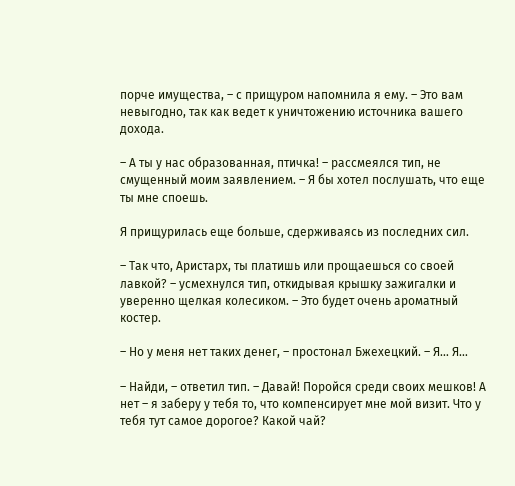порче имущества, – с прищуром напомнила я ему. – Это вам невыгодно, так как ведет к уничтожению источника вашего дохода.

– А ты у нас образованная, птичка! – рассмеялся тип, не смущенный моим заявлением. – Я бы хотел послушать, что еще ты мне споешь.

Я прищурилась еще больше, сдерживаясь из последних сил.

– Так что, Аристарх, ты платишь или прощаешься со своей лавкой? – усмехнулся тип, откидывая крышку зажигалки и уверенно щелкая колесиком. – Это будет очень ароматный костер.

– Но у меня нет таких денег, – простонал Бжехецкий. – Я… Я…

– Найди, – ответил тип. – Давай! Поройся среди своих мешков! А нет – я заберу у тебя то, что компенсирует мне мой визит. Что у тебя тут самое дорогое? Какой чай?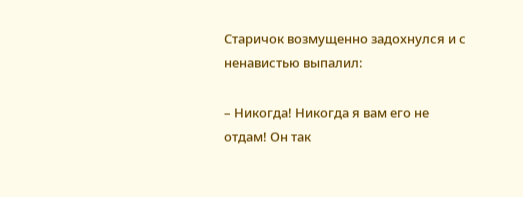Старичок возмущенно задохнулся и с ненавистью выпалил:

– Никогда! Никогда я вам его не отдам! Он так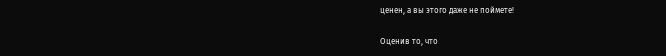ценен, а вы этого даже не поймете!

Оценив то, что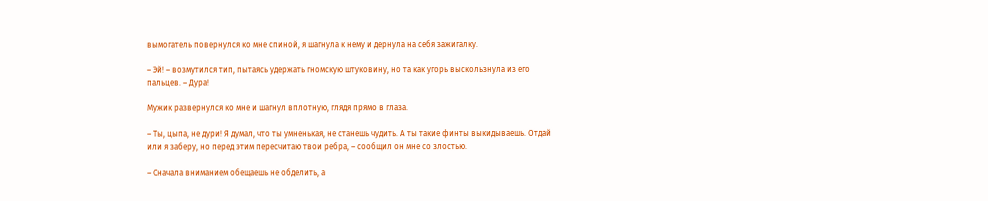вымогатель повернулся ко мне спиной, я шагнула к нему и дернула на себя зажигалку.

– Эй! – возмутился тип, пытаясь удержать гномскую штуковину, но та как угорь выскользнула из его пальцев. – Дура!

Мужик развернулся ко мне и шагнул вплотную, глядя прямо в глаза.

– Ты, цыпа, не дури! Я думал, что ты умненькая, не станешь чудить. А ты такие финты выкидываешь. Отдай или я заберу, но перед этим пересчитаю твои ребра, – сообщил он мне со злостью.

– Сначала вниманием обещаешь не обделить, а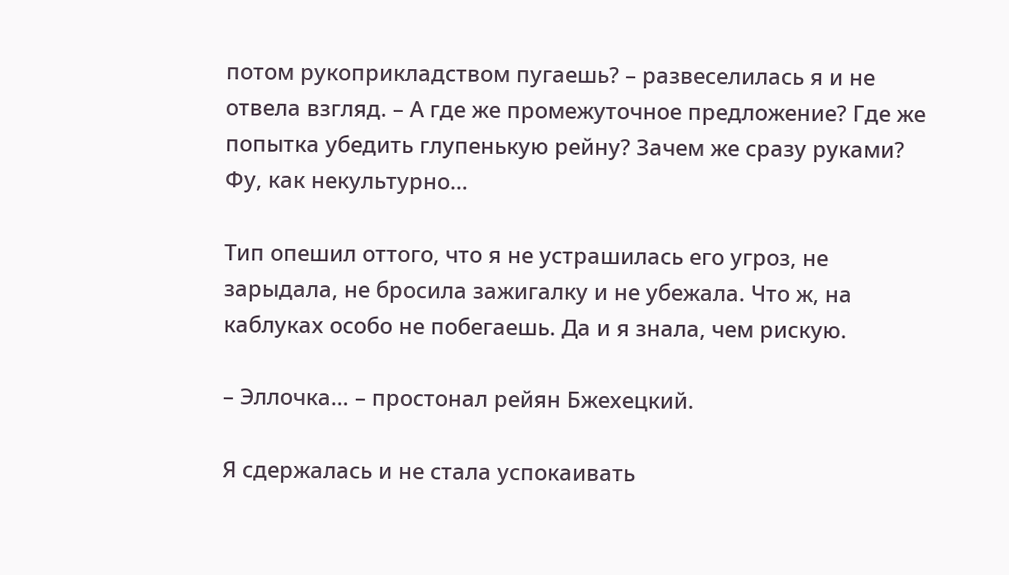потом рукоприкладством пугаешь? – развеселилась я и не отвела взгляд. – А где же промежуточное предложение? Где же попытка убедить глупенькую рейну? Зачем же сразу руками? Фу, как некультурно…

Тип опешил оттого, что я не устрашилась его угроз, не зарыдала, не бросила зажигалку и не убежала. Что ж, на каблуках особо не побегаешь. Да и я знала, чем рискую.

– Эллочка… – простонал рейян Бжехецкий.

Я сдержалась и не стала успокаивать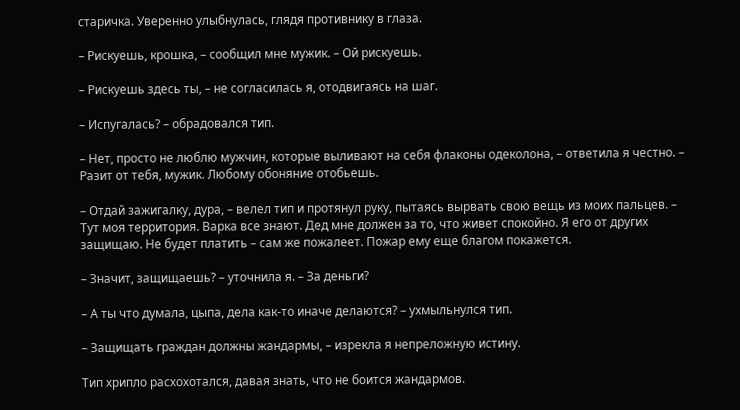старичка. Уверенно улыбнулась, глядя противнику в глаза.

– Рискуешь, крошка, – сообщил мне мужик. – Ой рискуешь.

– Рискуешь здесь ты, – не согласилась я, отодвигаясь на шаг.

– Испугалась? – обрадовался тип.

– Нет, просто не люблю мужчин, которые выливают на себя флаконы одеколона, – ответила я честно. – Разит от тебя, мужик. Любому обоняние отобьешь.

– Отдай зажигалку, дура, – велел тип и протянул руку, пытаясь вырвать свою вещь из моих пальцев. – Тут моя территория. Варка все знают. Дед мне должен за то, что живет спокойно. Я его от других защищаю. Не будет платить – сам же пожалеет. Пожар ему еще благом покажется.

– Значит, защищаешь? – уточнила я. – За деньги?

– А ты что думала, цыпа, дела как-то иначе делаются? – ухмыльнулся тип.

– Защищать граждан должны жандармы, – изрекла я непреложную истину.

Тип хрипло расхохотался, давая знать, что не боится жандармов.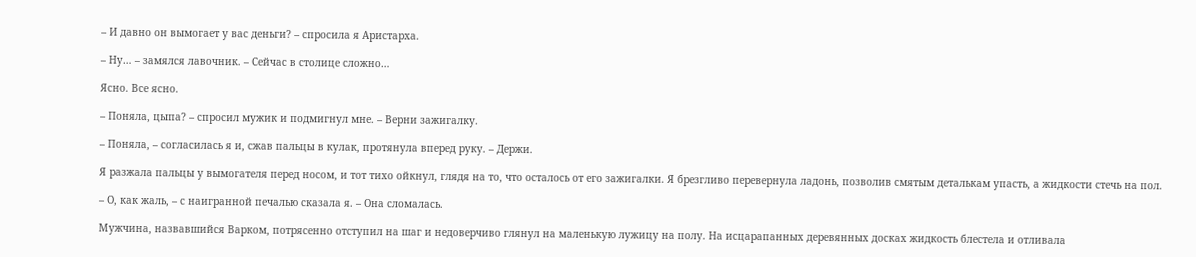– И давно он вымогает у вас деньги? – спросила я Аристарха.

– Ну… – замялся лавочник. – Сейчас в столице сложно…

Ясно. Все ясно.

– Поняла, цыпа? – спросил мужик и подмигнул мне. – Верни зажигалку.

– Поняла, – согласилась я и, сжав пальцы в кулак, протянула вперед руку. – Держи.

Я разжала пальцы у вымогателя перед носом, и тот тихо ойкнул, глядя на то, что осталось от его зажигалки. Я брезгливо перевернула ладонь, позволив смятым деталькам упасть, а жидкости стечь на пол.

– О, как жаль, – с наигранной печалью сказала я. – Она сломалась.

Мужчина, назвавшийся Варком, потрясенно отступил на шаг и недоверчиво глянул на маленькую лужицу на полу. На исцарапанных деревянных досках жидкость блестела и отливала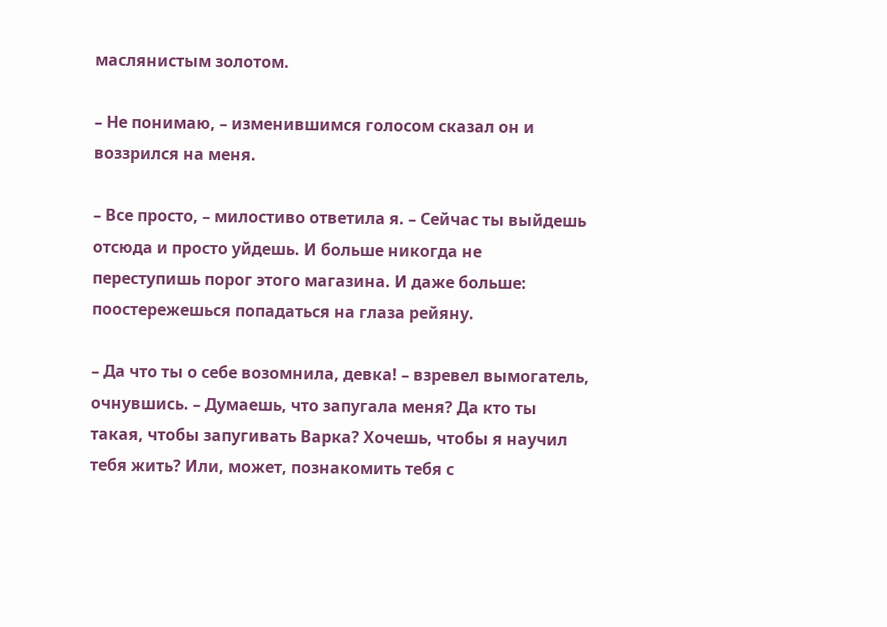маслянистым золотом.

– Не понимаю, – изменившимся голосом сказал он и воззрился на меня.

– Все просто, – милостиво ответила я. – Сейчас ты выйдешь отсюда и просто уйдешь. И больше никогда не переступишь порог этого магазина. И даже больше: поостережешься попадаться на глаза рейяну.

– Да что ты о себе возомнила, девка! – взревел вымогатель, очнувшись. – Думаешь, что запугала меня? Да кто ты такая, чтобы запугивать Варка? Хочешь, чтобы я научил тебя жить? Или, может, познакомить тебя с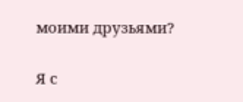моими друзьями?

Я с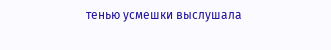тенью усмешки выслушала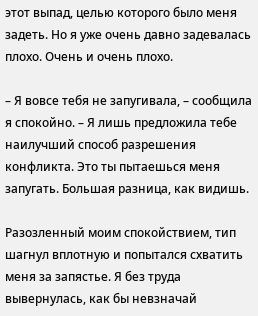этот выпад, целью которого было меня задеть. Но я уже очень давно задевалась плохо. Очень и очень плохо.

– Я вовсе тебя не запугивала, – сообщила я спокойно. – Я лишь предложила тебе наилучший способ разрешения конфликта. Это ты пытаешься меня запугать. Большая разница, как видишь.

Разозленный моим спокойствием, тип шагнул вплотную и попытался схватить меня за запястье. Я без труда вывернулась, как бы невзначай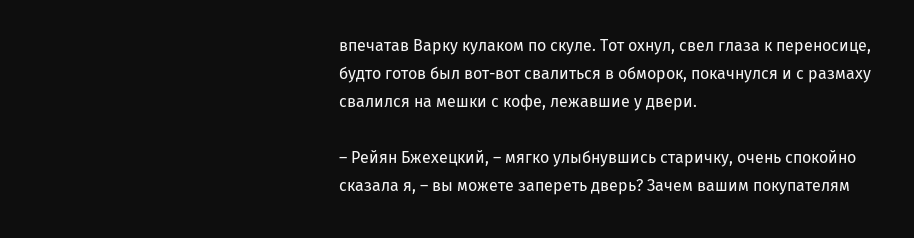впечатав Варку кулаком по скуле. Тот охнул, свел глаза к переносице, будто готов был вот-вот свалиться в обморок, покачнулся и с размаху свалился на мешки с кофе, лежавшие у двери.

– Рейян Бжехецкий, – мягко улыбнувшись старичку, очень спокойно сказала я, – вы можете запереть дверь? Зачем вашим покупателям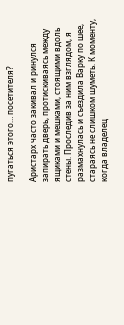пугаться этого… посетителя?

Аристарх часто закивал и ринулся запирать дверь, протискиваясь между ящиками и мешками, стоящими вдоль стены. Проследив за ним взглядом, я размахнулась и съездила Варку по шее, стараясь не слишком шуметь. К моменту, когда владелец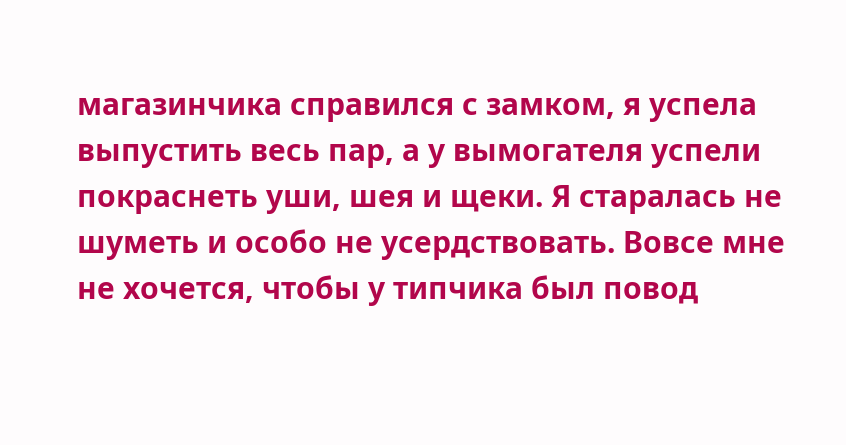магазинчика справился с замком, я успела выпустить весь пар, а у вымогателя успели покраснеть уши, шея и щеки. Я старалась не шуметь и особо не усердствовать. Вовсе мне не хочется, чтобы у типчика был повод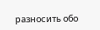разносить обо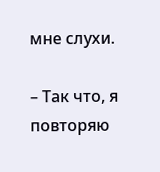мне слухи.

– Так что, я повторяю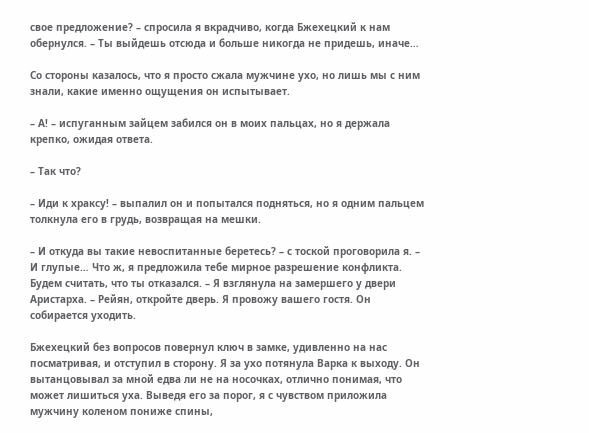свое предложение? – спросила я вкрадчиво, когда Бжехецкий к нам обернулся. – Ты выйдешь отсюда и больше никогда не придешь, иначе…

Со стороны казалось, что я просто сжала мужчине ухо, но лишь мы с ним знали, какие именно ощущения он испытывает.

– А! – испуганным зайцем забился он в моих пальцах, но я держала крепко, ожидая ответа.

– Так что?

– Иди к храксу! – выпалил он и попытался подняться, но я одним пальцем толкнула его в грудь, возвращая на мешки.

– И откуда вы такие невоспитанные беретесь? – с тоской проговорила я. – И глупые… Что ж, я предложила тебе мирное разрешение конфликта. Будем считать, что ты отказался. – Я взглянула на замершего у двери Аристарха. – Рейян, откройте дверь. Я провожу вашего гостя. Он собирается уходить.

Бжехецкий без вопросов повернул ключ в замке, удивленно на нас посматривая, и отступил в сторону. Я за ухо потянула Варка к выходу. Он вытанцовывал за мной едва ли не на носочках, отлично понимая, что может лишиться уха. Выведя его за порог, я с чувством приложила мужчину коленом пониже спины,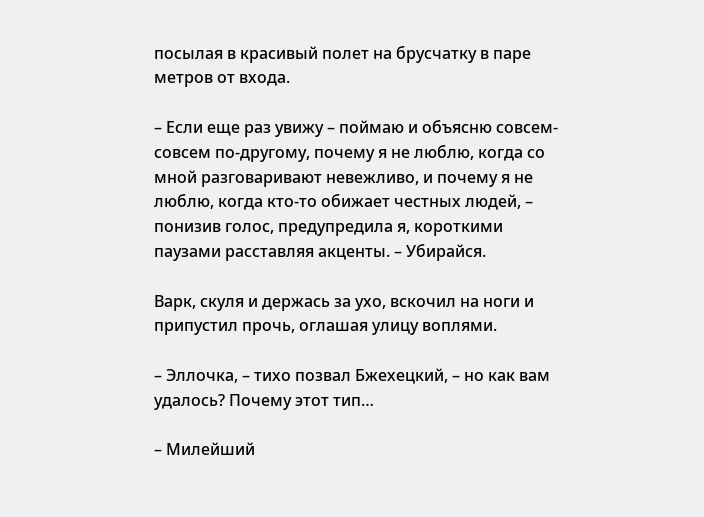посылая в красивый полет на брусчатку в паре метров от входа.

– Если еще раз увижу – поймаю и объясню совсем-совсем по-другому, почему я не люблю, когда со мной разговаривают невежливо, и почему я не люблю, когда кто-то обижает честных людей, – понизив голос, предупредила я, короткими паузами расставляя акценты. – Убирайся.

Варк, скуля и держась за ухо, вскочил на ноги и припустил прочь, оглашая улицу воплями.

– Эллочка, – тихо позвал Бжехецкий, – но как вам удалось? Почему этот тип…

– Милейший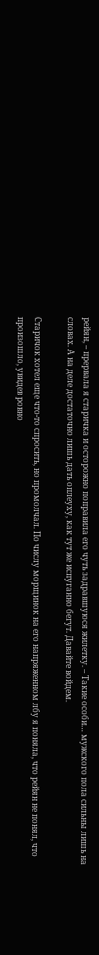рейян, – прервала я старичка и осторожно поправила его чуть задравшуюся жилетку. – Такие особи… мужского пола сильны лишь на словах. А на деле достаточно лишь дать оплеуху, как тут же испуганно бегут. Давайте войдем.

Старичок хотел еще что-то спросить, но промолчал. По числу морщинок на его напряженном лбу я поняла, что рейян не понял, что произошло, увидев ровно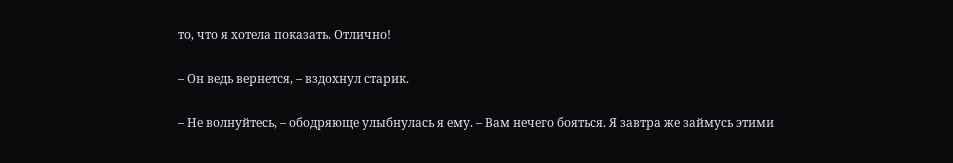то, что я хотела показать. Отлично!

– Он ведь вернется, – вздохнул старик.

– Не волнуйтесь, – ободряюще улыбнулась я ему. – Вам нечего бояться. Я завтра же займусь этими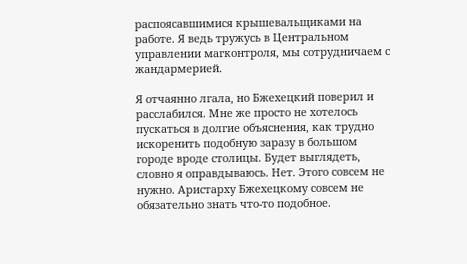распоясавшимися крышевальщиками на работе. Я ведь тружусь в Центральном управлении магконтроля, мы сотрудничаем с жандармерией.

Я отчаянно лгала, но Бжехецкий поверил и расслабился. Мне же просто не хотелось пускаться в долгие объяснения, как трудно искоренить подобную заразу в большом городе вроде столицы. Будет выглядеть, словно я оправдываюсь. Нет. Этого совсем не нужно. Аристарху Бжехецкому совсем не обязательно знать что-то подобное.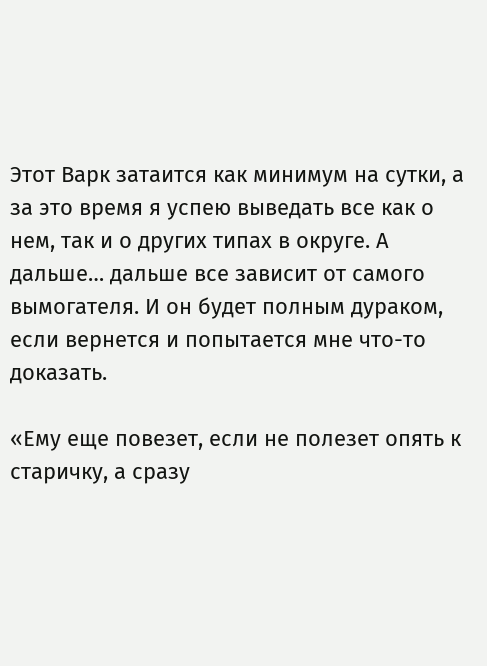Этот Варк затаится как минимум на сутки, а за это время я успею выведать все как о нем, так и о других типах в округе. А дальше… дальше все зависит от самого вымогателя. И он будет полным дураком, если вернется и попытается мне что-то доказать.

«Ему еще повезет, если не полезет опять к старичку, а сразу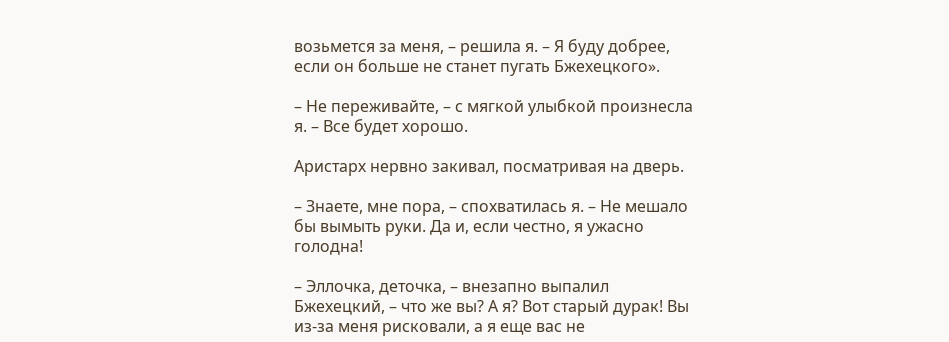возьмется за меня, – решила я. – Я буду добрее, если он больше не станет пугать Бжехецкого».

– Не переживайте, – с мягкой улыбкой произнесла я. – Все будет хорошо.

Аристарх нервно закивал, посматривая на дверь.

– Знаете, мне пора, – спохватилась я. – Не мешало бы вымыть руки. Да и, если честно, я ужасно голодна!

– Эллочка, деточка, – внезапно выпалил Бжехецкий, – что же вы? А я? Вот старый дурак! Вы из-за меня рисковали, а я еще вас не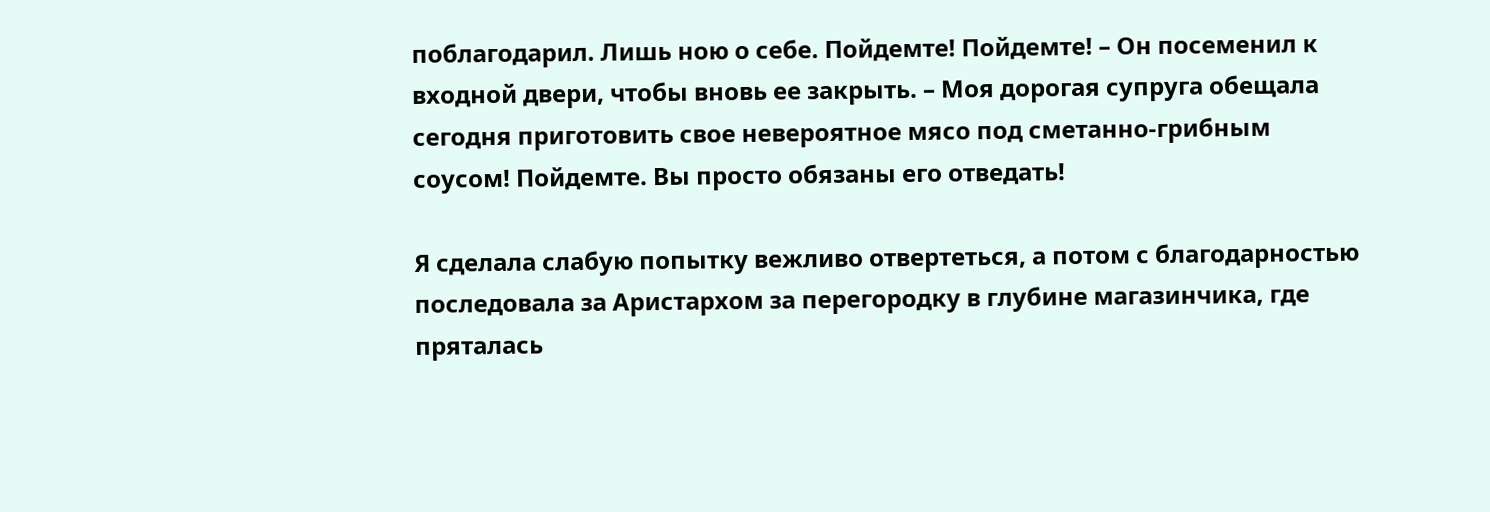поблагодарил. Лишь ною о себе. Пойдемте! Пойдемте! – Он посеменил к входной двери, чтобы вновь ее закрыть. – Моя дорогая супруга обещала сегодня приготовить свое невероятное мясо под сметанно-грибным соусом! Пойдемте. Вы просто обязаны его отведать!

Я сделала слабую попытку вежливо отвертеться, а потом с благодарностью последовала за Аристархом за перегородку в глубине магазинчика, где пряталась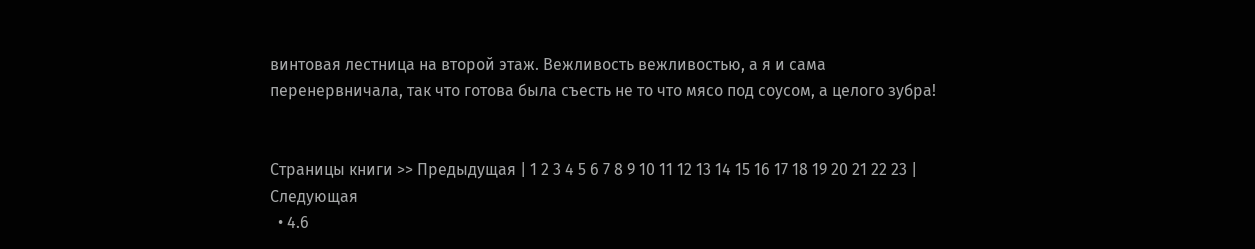винтовая лестница на второй этаж. Вежливость вежливостью, а я и сама перенервничала, так что готова была съесть не то что мясо под соусом, а целого зубра!


Страницы книги >> Предыдущая | 1 2 3 4 5 6 7 8 9 10 11 12 13 14 15 16 17 18 19 20 21 22 23 | Следующая
  • 4.6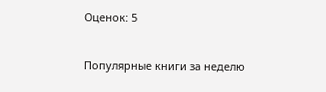Оценок: 5


Популярные книги за неделю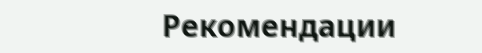Рекомендации